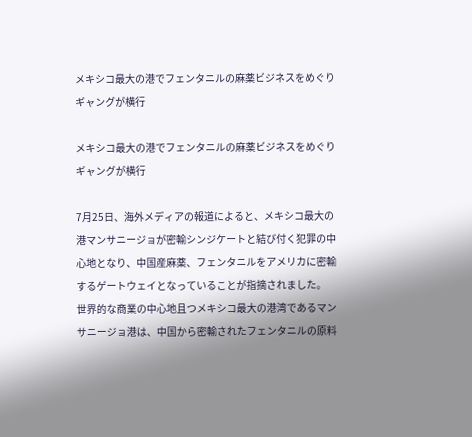メキシコ最大の港でフェンタニルの麻薬ビジネスをめぐりギャングが横行

メキシコ最大の港でフェンタニルの麻薬ビジネスをめぐりギャングが横行

7月25日、海外メディアの報道によると、メキシコ最大の港マンサニージョが密輸シンジケートと結び付く犯罪の中心地となり、中国産麻薬、フェンタニルをアメリカに密輸するゲートウェイとなっていることが指摘されました。 世界的な商業の中心地且つメキシコ最大の港湾であるマンサニージョ港は、中国から密輸されたフェンタニルの原料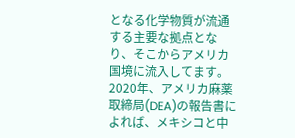となる化学物質が流通する主要な拠点となり、そこからアメリカ国境に流入してます。 2020年、アメリカ麻薬取締局(DEA)の報告書によれば、メキシコと中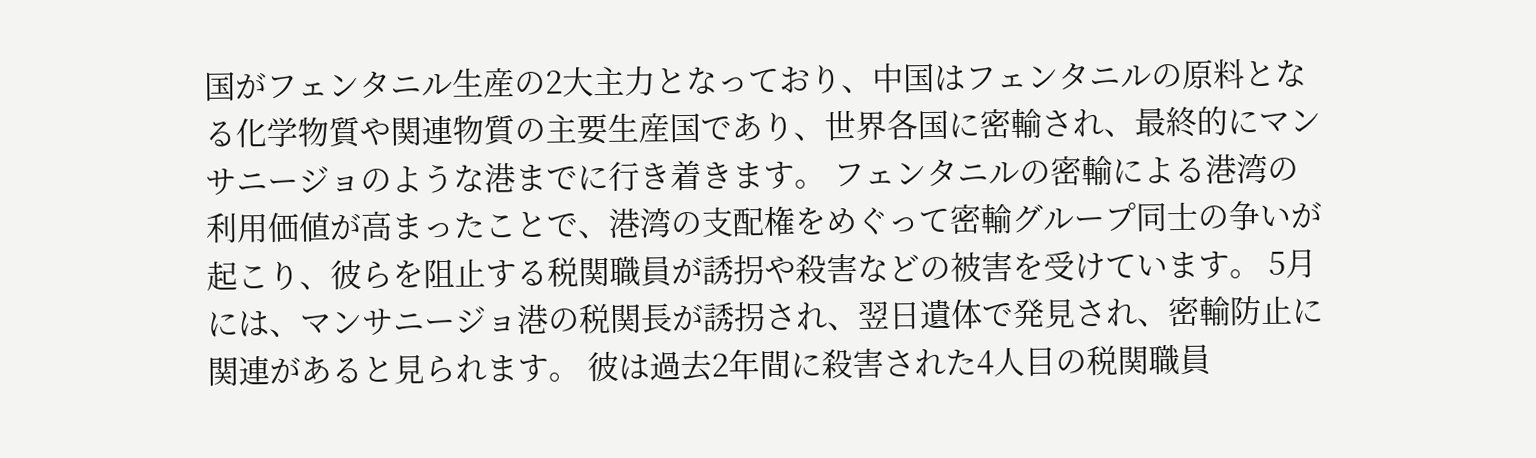国がフェンタニル生産の2大主力となっており、中国はフェンタニルの原料となる化学物質や関連物質の主要生産国であり、世界各国に密輸され、最終的にマンサニージョのような港までに行き着きます。 フェンタニルの密輸による港湾の利用価値が高まったことで、港湾の支配権をめぐって密輸グループ同士の争いが起こり、彼らを阻止する税関職員が誘拐や殺害などの被害を受けています。 5月には、マンサニージョ港の税関長が誘拐され、翌日遺体で発見され、密輸防止に関連があると見られます。 彼は過去2年間に殺害された4人目の税関職員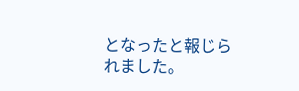となったと報じられました。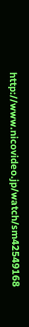http://www.nicovideo.jp/watch/sm42549168